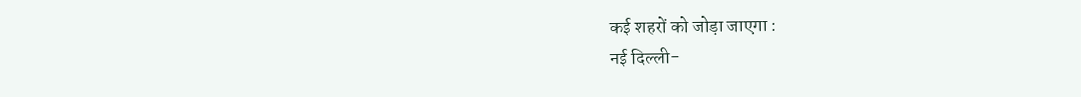कई शहरों को जोड़ा जाएगा :
नई दिल्ली-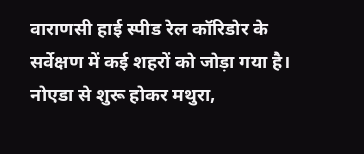वाराणसी हाई स्पीड रेल कॉरिडोर के सर्वेक्षण में कई शहरों को जोड़ा गया है। नोएडा से शुरू होकर मथुरा,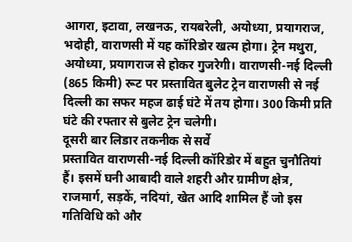आगरा, इटावा, लखनऊ, रायबरेली, अयोध्या, प्रयागराज, भदोही, वाराणसी में यह कॉरिडोर खत्म होगा। ट्रेन मथुरा, अयोध्या, प्रयागराज से होकर गुजरेगी। वाराणसी-नई दिल्ली (865 किमी) रूट पर प्रस्तावित बुलेट ट्रेन वाराणसी से नई दिल्ली का सफर महज ढाई घंटे में तय होगा। 300 किमी प्रति घंटे की रफ्तार से बुलेट ट्रेन चलेगी।
दूसरी बार लिडार तकनीक से सर्वे
प्रस्तावित वाराणसी-नई दिल्ली कॉरिडोर में बहुत चुनौतियां हैं। इसमें घनी आबादी वाले शहरी और ग्रामीण क्षेत्र, राजमार्ग, सड़कें, नदियां, खेत आदि शामिल हैं जो इस गतिविधि को और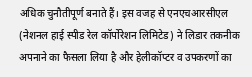अधिक चुनौतीपूर्ण बनाते हैं। इस वजह से एनएचआरसीएल (नेशनल हाई स्पीड रेल कॉर्पोरेशन लिमिटेड) ने लिडार तकनीक अपनाने का फैसला लिया है और हेलीकॉप्टर व उपकरणों का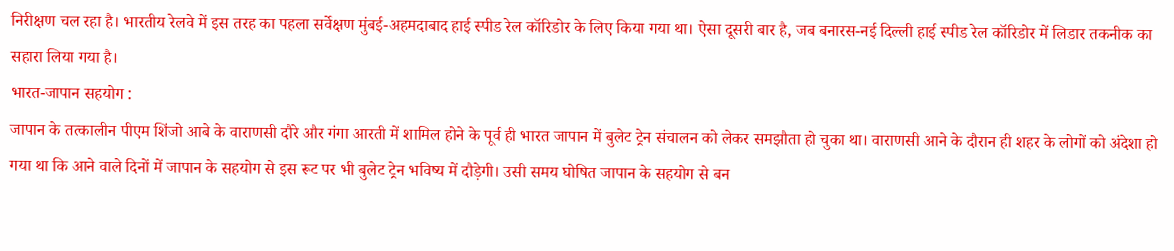निरीक्षण चल रहा है। भारतीय रेलवे में इस तरह का पहला सर्वेक्षण मुंबई-अहमदाबाद हाई स्पीड रेल कॉरिडोर के लिए किया गया था। ऐसा दूसरी बार है, जब बनारस-नई दिल्ली हाई स्पीड रेल कॉरिडोर में लिडार तकनीक का सहारा लिया गया है।
भारत-जापान सहयोग :
जापान के तत्कालीन पीएम शिंजो आबे के वाराणसी दौरे और गंगा आरती में शामिल होने के पूर्व ही भारत जापान में बुलेट ट्रेन संचालन को लेकर समझौता हो चुका था। वाराणसी आने के दौरान ही शहर के लोगों को अंदेशा हो गया था कि आने वाले दिनों में जापान के सहयोग से इस रूट पर भी बुलेट ट्रेन भविष्य में दौड़ेगी। उसी समय घोषित जापान के सहयोग से बन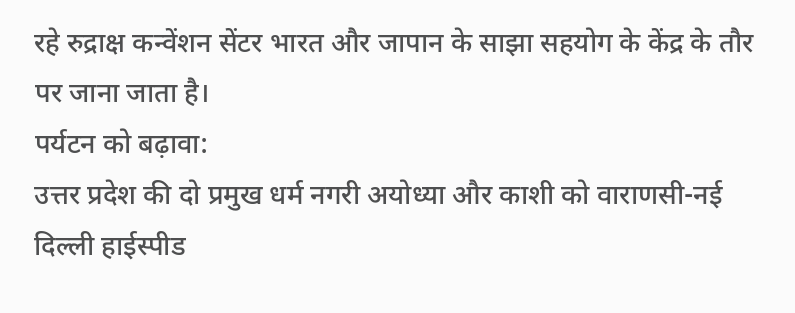रहे रुद्राक्ष कन्वेंशन सेंटर भारत और जापान के साझा सहयोग के केंद्र के तौर पर जाना जाता है।
पर्यटन को बढ़ावा:
उत्तर प्रदेश की दो प्रमुख धर्म नगरी अयोध्या और काशी को वाराणसी-नई दिल्ली हाईस्पीड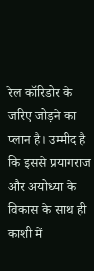रेल कॉरिडोर के जरिए जोड़ने का प्लान है। उम्मीद है कि इससे प्रयागराज और अयोध्या के विकास के साथ ही काशी में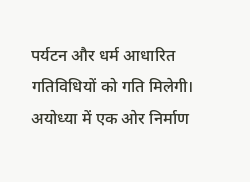पर्यटन और धर्म आधारित गतिविधियों को गति मिलेगी। अयोध्या में एक ओर निर्माण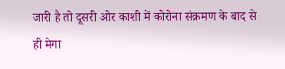जारी है तो दूसरी ओर काशी में कोरोना संक्रमण के बाद से ही मेगा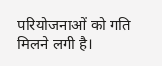परियोजनाओं को गति मिलने लगी है।